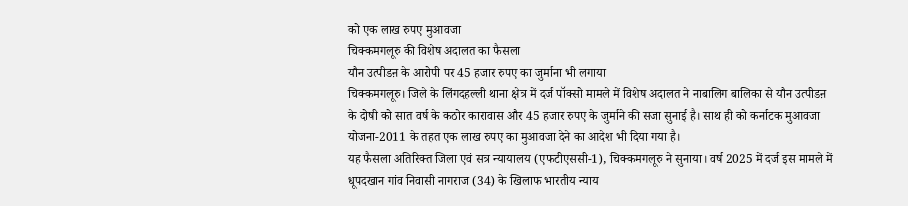को एक लाख रुपए मुआवजा
चिक्कमगलूरु की विशेष अदालत का फैसला
यौन उत्पीडऩ के आरोपी पर 45 हजार रुपए का जुर्माना भी लगाया
चिक्कमगलूरु। जिले के लिंगदहल्ली थाना क्षेत्र में दर्ज पॉक्सो मामले में विशेष अदालत ने नाबालिग बालिका से यौन उत्पीडऩ के दोषी को सात वर्ष के कठोर कारावास और 45 हजार रुपए के जुर्माने की सजा सुनाई है। साथ ही को कर्नाटक मुआवजा योजना-2011 के तहत एक लाख रुपए का मुआवजा देने का आदेश भी दिया गया है।
यह फैसला अतिरिक्त जिला एवं सत्र न्यायालय (एफटीएससी-1), चिक्कमगलूरु ने सुनाया। वर्ष 2025 में दर्ज इस मामले में धूपदखान गांव निवासी नागराज (34) के खिलाफ भारतीय न्याय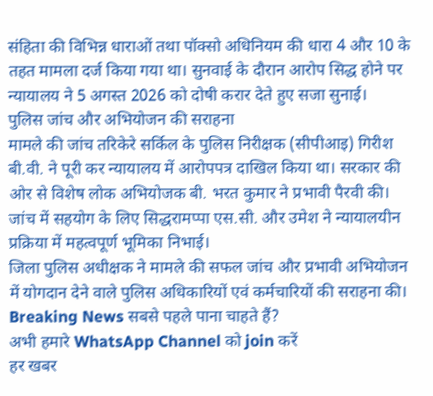संहिता की विभिन्न धाराओं तथा पॉक्सो अधिनियम की धारा 4 और 10 के तहत मामला दर्ज किया गया था। सुनवाई के दौरान आरोप सिद्ध होने पर न्यायालय ने 5 अगस्त 2026 को दोषी करार देते हुए सजा सुनाई।
पुलिस जांच और अभियोजन की सराहना
मामले की जांच तरिकेरे सर्किल के पुलिस निरीक्षक (सीपीआइ) गिरीश बी.वी. ने पूरी कर न्यायालय में आरोपपत्र दाखिल किया था। सरकार की ओर से विशेष लोक अभियोजक बी. भरत कुमार ने प्रभावी पैरवी की। जांच में सहयोग के लिए सिद्धरामप्पा एस.सी. और उमेश ने न्यायालयीन प्रक्रिया में महत्वपूर्ण भूमिका निभाई।
जिला पुलिस अधीक्षक ने मामले की सफल जांच और प्रभावी अभियोजन में योगदान देने वाले पुलिस अधिकारियों एवं कर्मचारियों की सराहना की।
Breaking News सबसे पहले पाना चाहते हैं?
अभी हमारे WhatsApp Channel को join करें
हर खबर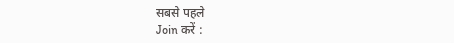सबसे पहले
Join करें :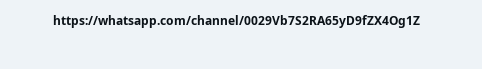https://whatsapp.com/channel/0029Vb7S2RA65yD9fZX4Og1Z